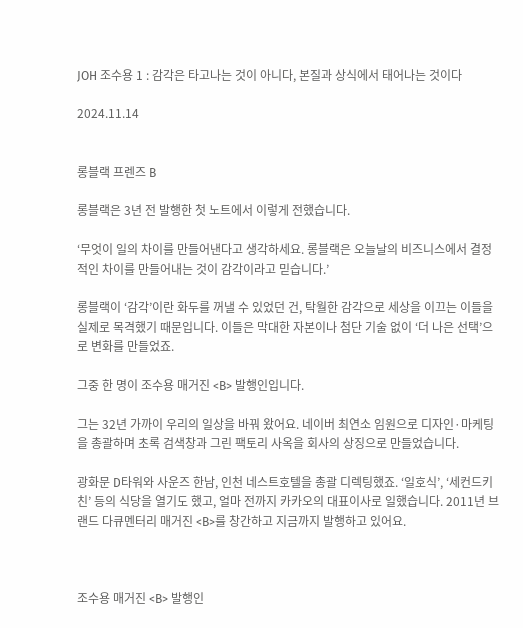JOH 조수용 1 : 감각은 타고나는 것이 아니다, 본질과 상식에서 태어나는 것이다

2024.11.14


롱블랙 프렌즈 B

롱블랙은 3년 전 발행한 첫 노트에서 이렇게 전했습니다.

‘무엇이 일의 차이를 만들어낸다고 생각하세요. 롱블랙은 오늘날의 비즈니스에서 결정적인 차이를 만들어내는 것이 감각이라고 믿습니다.’

롱블랙이 ‘감각’이란 화두를 꺼낼 수 있었던 건, 탁월한 감각으로 세상을 이끄는 이들을 실제로 목격했기 때문입니다. 이들은 막대한 자본이나 첨단 기술 없이 ‘더 나은 선택’으로 변화를 만들었죠.

그중 한 명이 조수용 매거진 <B> 발행인입니다.

그는 32년 가까이 우리의 일상을 바꿔 왔어요. 네이버 최연소 임원으로 디자인·마케팅을 총괄하며 초록 검색창과 그린 팩토리 사옥을 회사의 상징으로 만들었습니다.

광화문 D타워와 사운즈 한남, 인천 네스트호텔을 총괄 디렉팅했죠. ‘일호식’, ‘세컨드키친’ 등의 식당을 열기도 했고, 얼마 전까지 카카오의 대표이사로 일했습니다. 2011년 브랜드 다큐멘터리 매거진 <B>를 창간하고 지금까지 발행하고 있어요.



조수용 매거진 <B> 발행인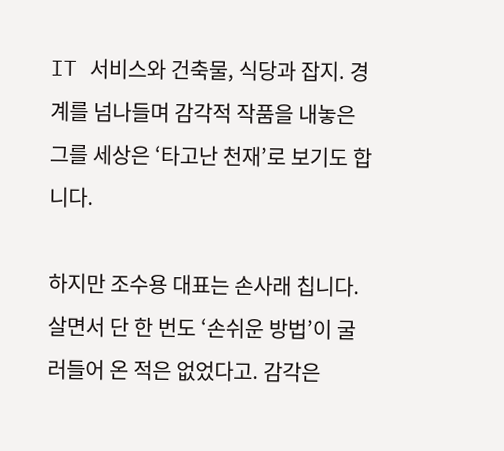IT 서비스와 건축물, 식당과 잡지. 경계를 넘나들며 감각적 작품을 내놓은 그를 세상은 ‘타고난 천재’로 보기도 합니다.

하지만 조수용 대표는 손사래 칩니다. 살면서 단 한 번도 ‘손쉬운 방법’이 굴러들어 온 적은 없었다고. 감각은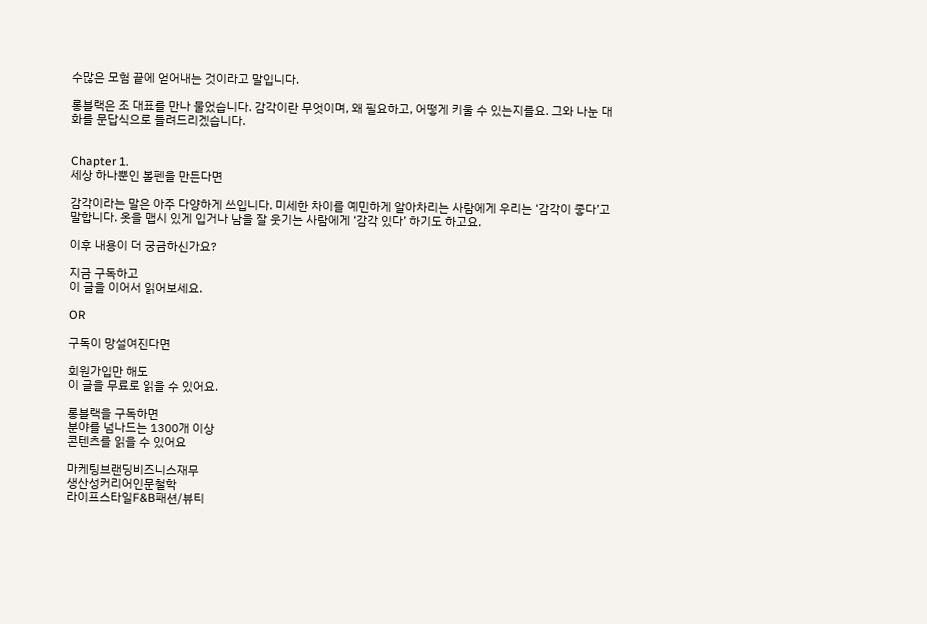수많은 모험 끝에 얻어내는 것이라고 말입니다.

롱블랙은 조 대표를 만나 물었습니다. 감각이란 무엇이며, 왜 필요하고, 어떻게 키울 수 있는지를요. 그와 나눈 대화를 문답식으로 들려드리겠습니다.


Chapter 1.
세상 하나뿐인 볼펜을 만든다면

감각이라는 말은 아주 다양하게 쓰입니다. 미세한 차이를 예민하게 알아차리는 사람에게 우리는 ‘감각이 좋다’고 말합니다. 옷을 맵시 있게 입거나 남을 잘 웃기는 사람에게 ‘감각 있다’ 하기도 하고요.

이후 내용이 더 궁금하신가요?

지금 구독하고
이 글을 이어서 읽어보세요.

OR

구독이 망설여진다면

회원가입만 해도
이 글을 무료로 읽을 수 있어요.

롱블랙을 구독하면
분야를 넘나드는 1300개 이상
콘텐츠를 읽을 수 있어요

마케팅브랜딩비즈니스재무
생산성커리어인문철학
라이프스타일F&B패션/뷰티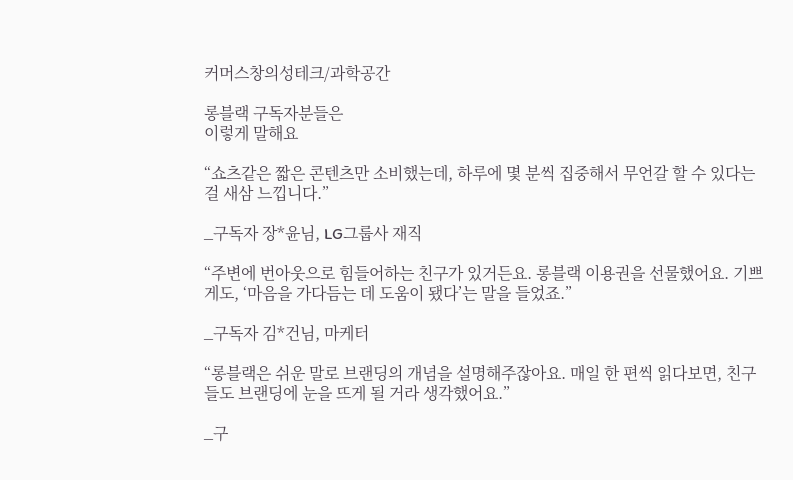커머스창의성테크/과학공간

롱블랙 구독자분들은
이렇게 말해요

“쇼츠같은 짧은 콘텐츠만 소비했는데, 하루에 몇 분씩 집중해서 무언갈 할 수 있다는 걸 새삼 느낍니다.”

_구독자 장*윤님, LG그룹사 재직

“주변에 번아웃으로 힘들어하는 친구가 있거든요. 롱블랙 이용권을 선물했어요. 기쁘게도, ‘마음을 가다듬는 데 도움이 됐다’는 말을 들었죠.”

_구독자 김*건님, 마케터

“롱블랙은 쉬운 말로 브랜딩의 개념을 설명해주잖아요. 매일 한 편씩 읽다보면, 친구들도 브랜딩에 눈을 뜨게 될 거라 생각했어요.”

_구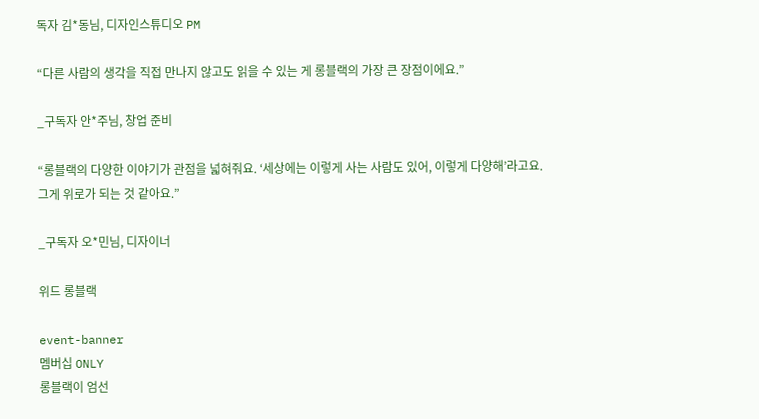독자 김*동님, 디자인스튜디오 PM

“다른 사람의 생각을 직접 만나지 않고도 읽을 수 있는 게 롱블랙의 가장 큰 장점이에요.”

_구독자 안*주님, 창업 준비

“롱블랙의 다양한 이야기가 관점을 넓혀줘요. ‘세상에는 이렇게 사는 사람도 있어, 이렇게 다양해’라고요. 그게 위로가 되는 것 같아요.”

_구독자 오*민님, 디자이너

위드 롱블랙

event-banner
멤버십 ONLY
롱블랙이 엄선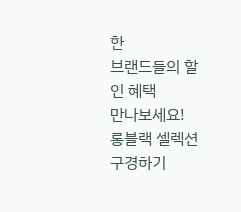한
브랜드들의 할인 혜택
만나보세요!
롱블랙 셀렉션 구경하기